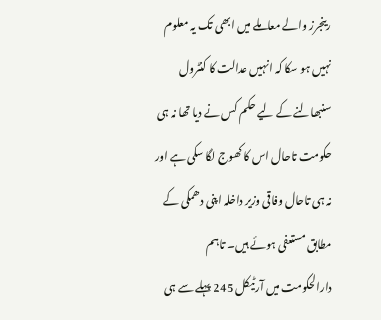رینجرز والے معاملے میں ابھی تک یہ معلوم نہیں ہو سکا کہ انہیں عدالت کا کنٹرول سنبھالنے کے لیے حکم کس نے دیا تھا نہ ہی حکومت تاحال اس کا کھوج لگا سکی ہے اور نہ ہی تاحال وفاقی وزیر داخلہ اپنی دھمکی کے مطابق مستعفی ہوئے ہیں۔ تاہم دارالحکومت میں آرٹیکل 245 پہلے سے ہی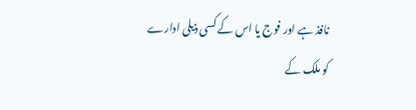نافذ ہے اور فوج یا اس کے کسی ذیلی ادارے کو ملک کے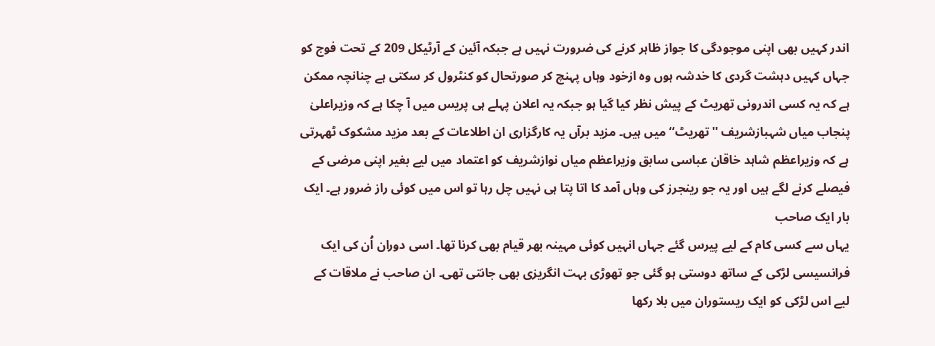اندر کہیں بھی اپنی موجودگی کا جواز ظاہر کرنے کی ضرورت نہیں ہے جبکہ آئین کے آرٹیکل 209 کے تحت فوج کو جہاں کہیں دہشت گردی کا خدشہ ہوں وہ ازخود وہاں پہنچ کر صورتحال کو کنٹرول کر سکتی ہے چنانچہ ممکن ہے کہ یہ کسی اندرونی تھریٹ کے پیش نظر کیا گیا ہو جبکہ یہ اعلان پہلے ہی پریس میں آ چکا ہے کہ وزیراعلیٰ پنجاب میاں شہبازشریف ''تھریٹ‘‘ میں ہیں۔ مزید برآں یہ کارگزاری ان اطلاعات کے بعد مزید مشکوک ٹھہرتی ہے کہ وزیراعظم شاہد خاقان عباسی سابق وزیراعظم میاں نوازشریف کو اعتماد میں لیے بغیر اپنی مرضی کے فیصلے کرنے لگے ہیں اور یہ جو رینجرز کی وہاں آمد کا اتا پتا ہی نہیں چل رہا تو اس میں کوئی راز ضرور ہے۔ ایک بار ایک صاحب
یہاں سے کسی کام کے لیے پیرس گئے جہاں انہیں کوئی مہینہ بھر قیام بھی کرنا تھا۔ اسی دوران اُن کی ایک فرانسیسی لڑکی کے ساتھ دوستی ہو گئی جو تھوڑی بہت انگریزی بھی جانتی تھی۔ ان صاحب نے ملاقات کے لیے اس لڑکی کو ایک ریستوران میں بلا رکھا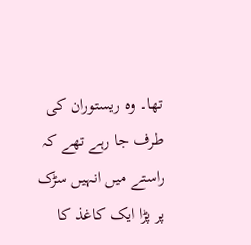تھا۔ وہ ریستوران کی طرف جا رہے تھے کہ راستے میں انہیں سڑک پر پڑا ایک کاغذ کا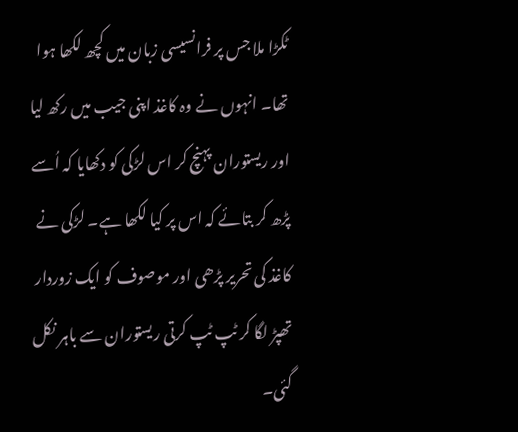ٹکڑا ملا جس پر فرانسیسی زبان میں کچھ لکھا ہوا تھا۔ انہوں نے وہ کاغذ اپنی جیب میں رکھ لیا اور ریستوران پہنچ کر اس لڑکی کو دکھایا کہ اُسے پڑھ کر بتائے کہ اس پر کیا لکھا ہے۔ لڑکی نے کاغذ کی تحریر پڑھی اور موصوف کو ایک زوردار تھپڑ لگا کر ٹپ ٹپ کرتی ریستوران سے باہر نکل گئی۔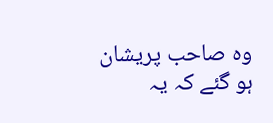وہ صاحب پریشان ہو گئے کہ یہ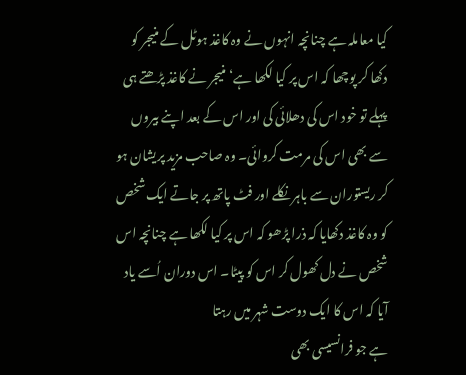کیا معاملہ ہے چنانچہ انہوں نے وہ کاغذ ہوٹل کے منیجر کو دکھا کر پوچھا کہ اس پر کیا لکھا ہے‘ منیجر نے کاغذ پڑھتے ہی پہلے تو خود اس کی دھلائی کی اور اس کے بعد اپنے بیروں سے بھی اس کی مرمت کروائی۔ وہ صاحب مزید پریشان ہو کر ریستوران سے باہر نکلے اور فٹ پاتھ پر جاتے ایک شخص کو وہ کاغذ دکھایا کہ ذرا پڑھو کہ اس پر کیا لکھا ہے چنانچہ اس شخص نے دل کھول کر اس کو پیٹا۔ اس دوران اُسے یاد آیا کہ اس کا ایک دوست شہر میں رہتا
ہے جو فرانسیسی بھی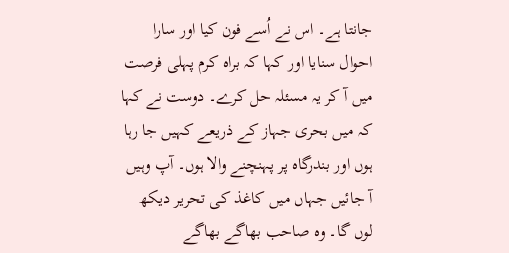جانتا ہے۔ اس نے اُسے فون کیا اور سارا احوال سنایا اور کہا کہ براہ کرم پہلی فرصت میں آ کر یہ مسئلہ حل کرے۔ دوست نے کہا کہ میں بحری جہاز کے ذریعے کہیں جا رہا ہوں اور بندرگاہ پر پہنچنے والا ہوں۔ آپ وہیں آ جائیں جہاں میں کاغذ کی تحریر دیکھ لوں گا۔ وہ صاحب بھاگے بھاگے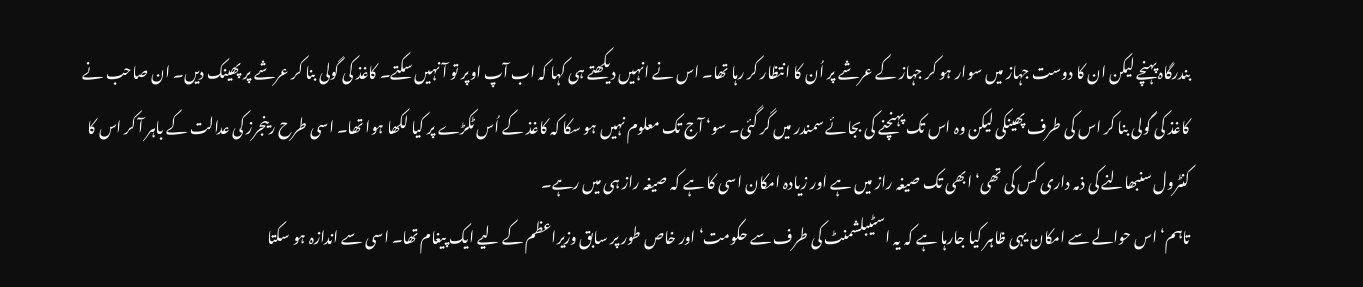بندرگاہ پہنچے لیکن ان کا دوست جہاز میں سوار ہو کر جہاز کے عرشے پر اُن کا انتظار کر رہا تھا۔ اس نے انہیں دیکھتے ہی کہا کہ اب آپ اوپر تو آ نہیں سکتے۔ کاغذ کی گولی بنا کر عرشے پر پھینک دیں۔ ان صاحب نے کاغذ کی گولی بنا کر اس کی طرف پھینکی لیکن وہ اس تک پہنچنے کی بجائے سمندر میں گر گئی۔ سو‘ آج تک معلوم نہیں ہو سکا کہ کاغذ کے اُس ٹکڑے پر کیا لکھا ہوا تھا۔ اسی طرح رینجرز کی عدالت کے باہر آ کر اس کا کنٹرول سنبھالنے کی ذمہ داری کس کی تھی‘ ابھی تک صیغہ راز میں ہے اور زیادہ امکان اسی کا ہے کہ صیغہ راز ہی میں رہے۔
تاہم‘ اس حوالے سے امکان یہی ظاہر کیا جارہا ہے کہ یہ اسٹیبلشمنٹ کی طرف سے حکومت‘ اور خاص طور پر سابق وزیراعظم کے لیے ایک پیغام تھا۔ اسی سے اندازہ ہو سکتا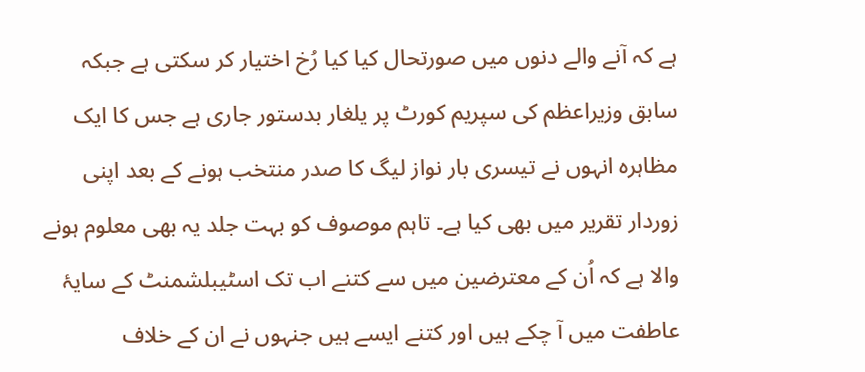ہے کہ آنے والے دنوں میں صورتحال کیا کیا رُخ اختیار کر سکتی ہے جبکہ سابق وزیراعظم کی سپریم کورٹ پر یلغار بدستور جاری ہے جس کا ایک مظاہرہ انہوں نے تیسری بار نواز لیگ کا صدر منتخب ہونے کے بعد اپنی زوردار تقریر میں بھی کیا ہے۔ تاہم موصوف کو بہت جلد یہ بھی معلوم ہونے والا ہے کہ اُن کے معترضین میں سے کتنے اب تک اسٹیبلشمنٹ کے سایۂ عاطفت میں آ چکے ہیں اور کتنے ایسے ہیں جنہوں نے ان کے خلاف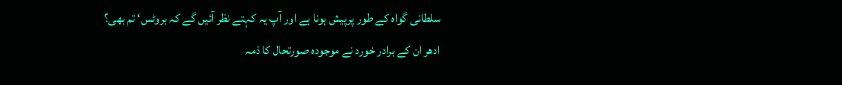سلطانی گواہ کے طور پرپیش ہونا ہے اور آپ یہ کہتے نظر آئیں گے کہ بروٹس‘ تم بھی؟
ادھر ان کے برادر خورد نے موجودہ صورتحال کا ذمہ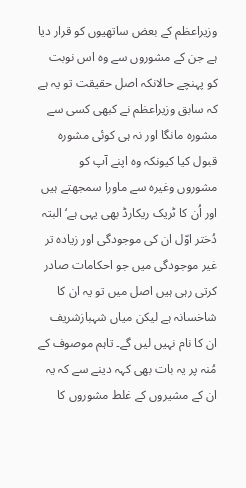وزیراعظم کے بعض ساتھیوں کو قرار دیا ہے جن کے مشوروں سے وہ اس نوبت کو پہنچے حالانکہ اصل حقیقت تو یہ ہے کہ سابق وزیراعظم نے کبھی کسی سے مشورہ مانگا اور نہ ہی کوئی مشورہ قبول کیا کیونکہ وہ اپنے آپ کو مشوروں وغیرہ سے ماورا سمجھتے ہیں اور اُن کا ٹریک ریکارڈ بھی یہی ہے‘ البتہ دُختر اوّل ان کی موجودگی اور زیادہ تر غیر موجودگی میں جو احکامات صادر کرتی رہی ہیں اصل میں تو یہ ان کا شاخسانہ ہے لیکن میاں شہبازشریف ان کا نام نہیں لیں گے۔ تاہم موصوف کے مُنہ پر یہ بات بھی کہہ دینے سے کہ یہ ان کے مشیروں کے غلط مشوروں کا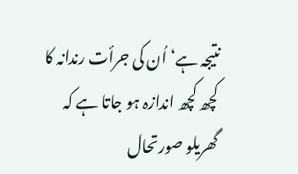نتیجہ ہے‘ اُن کی جرأت رندانہ کا کچھ کچھ اندازہ ہو جاتا ہے کہ گھریلو صورتحال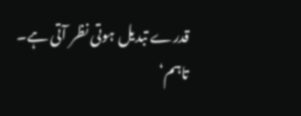قدرے تبدیل ہوتی نظر آتی ہے۔
تاہم‘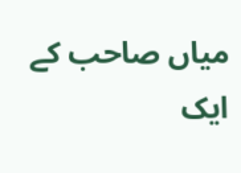میاں صاحب کے ایک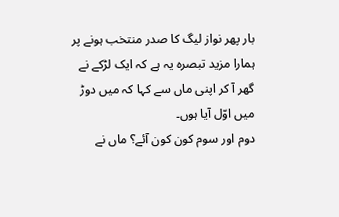بار پھر نواز لیگ کا صدر منتخب ہونے پر ہمارا مزید تبصرہ یہ ہے کہ ایک لڑکے نے گھر آ کر اپنی ماں سے کہا کہ میں دوڑ میں اوّل آیا ہوں۔
دوم اور سوم کون کون آئے؟ ماں نے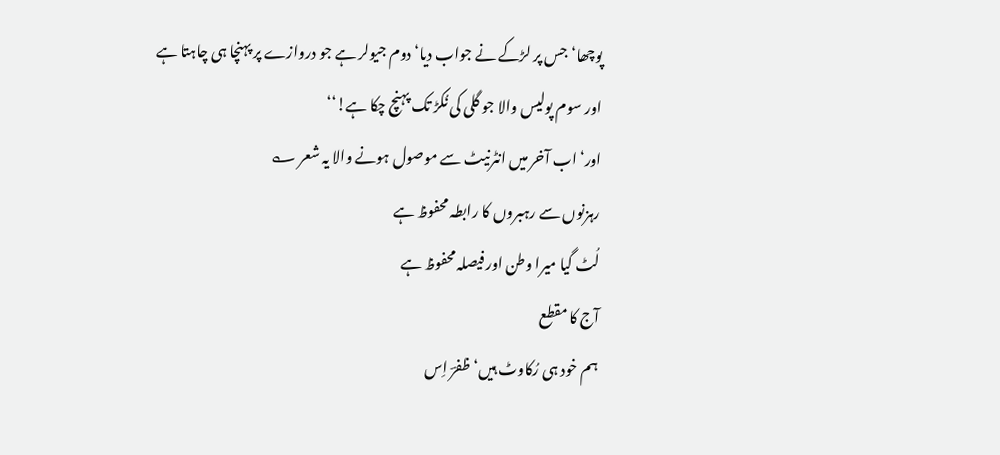پوچھا‘ جس پر لڑکے نے جواب دیا‘ دوم جیولر ہے جو دروازے پر پہنچا ہی چاہتا ہے اور سوم پولیس والا جو گلی کی نُکڑ تک پہنچ چکا ہے!‘‘
اور‘ اب آخر میں انٹرنیٹ سے موصول ہونے والا یہ شعر ؎
رہزنوں سے رہبروں کا رابطہ محفوظ ہے
لُٹ گیا میرا وطن اور فیصلہ محفوظ ہے
آج کا مقطع
ہم خود ہی رُکاوٹ ہیں‘ ظفرؔ اِس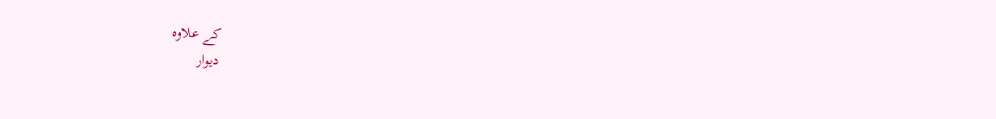کے علاوہ
دیوار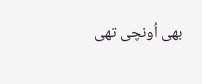بھی اُونچی تھی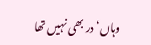وہاں‘ در بھی نہیں تھا